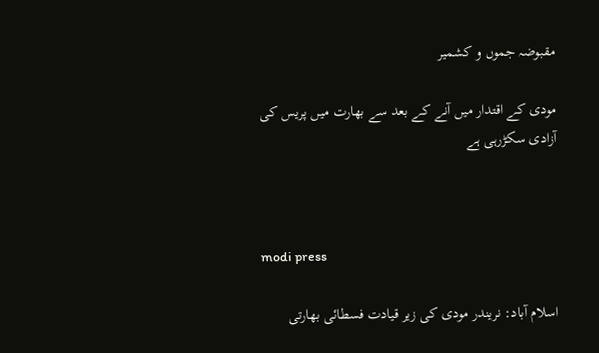مقبوضہ جموں و کشمیر

مودی کے اقتدار میں آنے کے بعد سے بھارت میں پریس کی آزادی سکڑرہی ہے



modi press

اسلام آباد: نریندر مودی کی زیر قیادت فسطائی بھارتی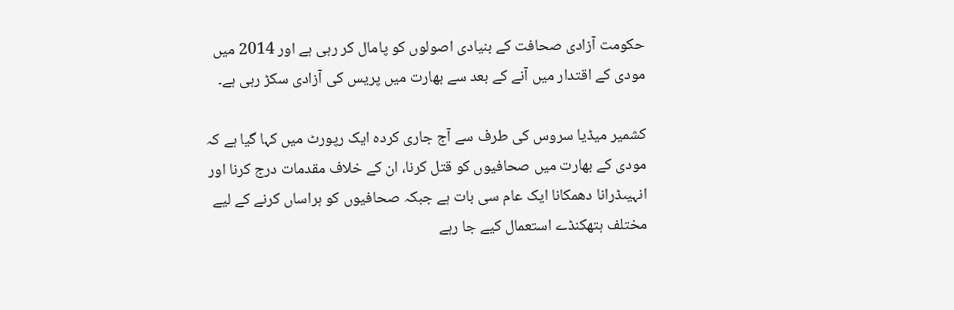حکومت آزادی صحافت کے بنیادی اصولوں کو پامال کر رہی ہے اور 2014 میں مودی کے اقتدار میں آنے کے بعد سے بھارت میں پریس کی آزادی سکڑ رہی ہے۔

کشمیر میڈیا سروس کی طرف سے آج جاری کردہ ایک رپورٹ میں کہا گیا ہے کہ مودی کے بھارت میں صحافیوں کو قتل کرنا، ان کے خلاف مقدمات درج کرنا اور انہیںڈرانا دھمکانا ایک عام سی بات ہے جبکہ صحافیوں کو ہراساں کرنے کے لیے مختلف ہتھکنڈے استعمال کیے جا رہے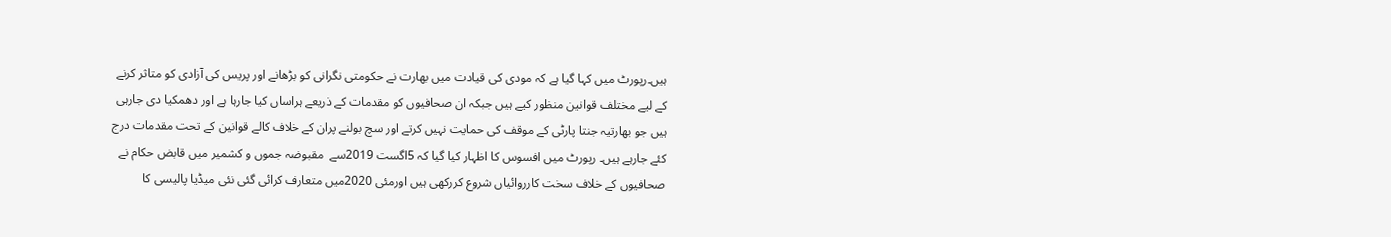ہیں۔رپورٹ میں کہا گیا ہے کہ مودی کی قیادت میں بھارت نے حکومتی نگرانی کو بڑھانے اور پریس کی آزادی کو متاثر کرنے کے لیے مختلف قوانین منظور کیے ہیں جبکہ ان صحافیوں کو مقدمات کے ذریعے ہراساں کیا جارہا ہے اور دھمکیا دی جارہی ہیں جو بھارتیہ جنتا پارٹی کے موقف کی حمایت نہیں کرتے اور سچ بولنے پران کے خلاف کالے قوانین کے تحت مقدمات درج کئے جارہے ہیں۔ رپورٹ میں افسوس کا اظہار کیا گیا کہ 5اگست 2019سے  مقبوضہ جموں و کشمیر میں قابض حکام نے صحافیوں کے خلاف سخت کارروائیاں شروع کررکھی ہیں اورمئی 2020میں متعارف کرائی گئی نئی میڈیا پالیسی کا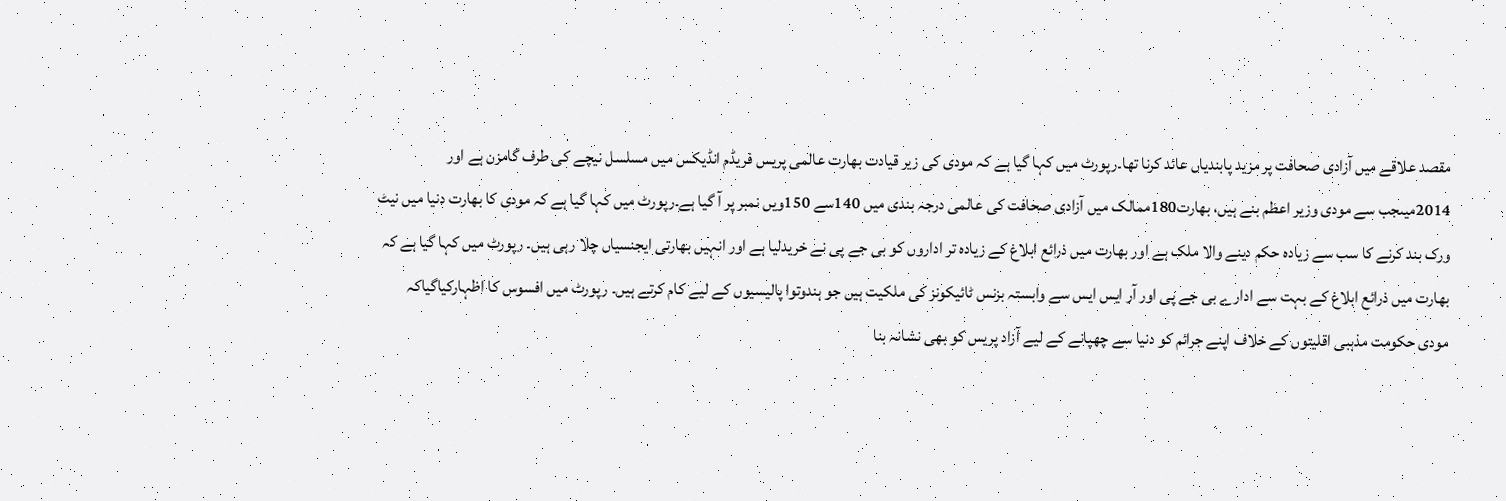مقصد علاقے میں آزادی صحافت پر مزید پابندیاں عائد کرنا تھا۔رپورٹ میں کہا گیا ہے کہ مودی کی زیر قیادت بھارت عالمی پریس فریڈم انڈیکس میں مسلسل نیچے کی طرف گامزن ہے اور 2014میںجب سے مودی وزیر اعظم بنے ہیں، بھارت180ممالک میں آزادی صحافت کی عالمی درجہ بندی میں 140سے 150ویں نمبر پر آ گیا ہے۔رپورٹ میں کہا گیا ہے کہ مودی کا بھارت دنیا میں نیٹ ورک بند کرنے کا سب سے زیادہ حکم دینے والا ملک ہے اور بھارت میں ذرائع ابلاغ کے زیادہ تر اداروں کو بی جے پی نے خریدلیا ہے اور انہیں بھارتی ایجنسیاں چلا رہی ہیں۔ رپورٹ میں کہا گیا ہے کہ بھارت میں ذرائع ابلاغ کے بہت سے ادارے بی جے پی اور آر ایس ایس سے وابستہ بزنس ٹائیکونز کی ملکیت ہیں جو ہندوتوا پالیسیوں کے لیے کام کرتے ہیں۔ رپورٹ میں افسوس کا اظہارکیاگیاکہ مودی حکومت مذہبی اقلیتوں کے خلاف اپنے جرائم کو دنیا سے چھپانے کے لیے آزاد پریس کو بھی نشانہ بنا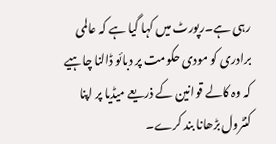رہی ہے۔رپورٹ میں کہا گیا ہے کہ عالمی برادری کو مودی حکومت پر دبائو ڈالنا چاہیے کہ وہ کالے قوانین کے ذریعے میڈیا پر اپنا کنٹرول بڑھانا بند کرے۔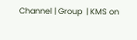Channel | Group  | KMS on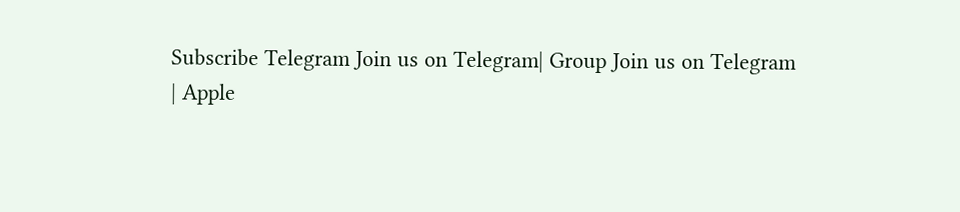Subscribe Telegram Join us on Telegram| Group Join us on Telegram
| Apple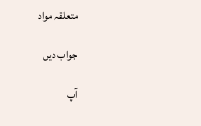متعلقہ مواد

جواب دیں

آپ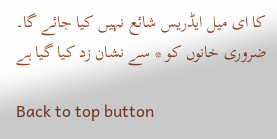کا ای میل ایڈریس شائع نہیں کیا جائے گا۔ ضروری خانوں کو * سے نشان زد کیا گیا ہے

Back to top button